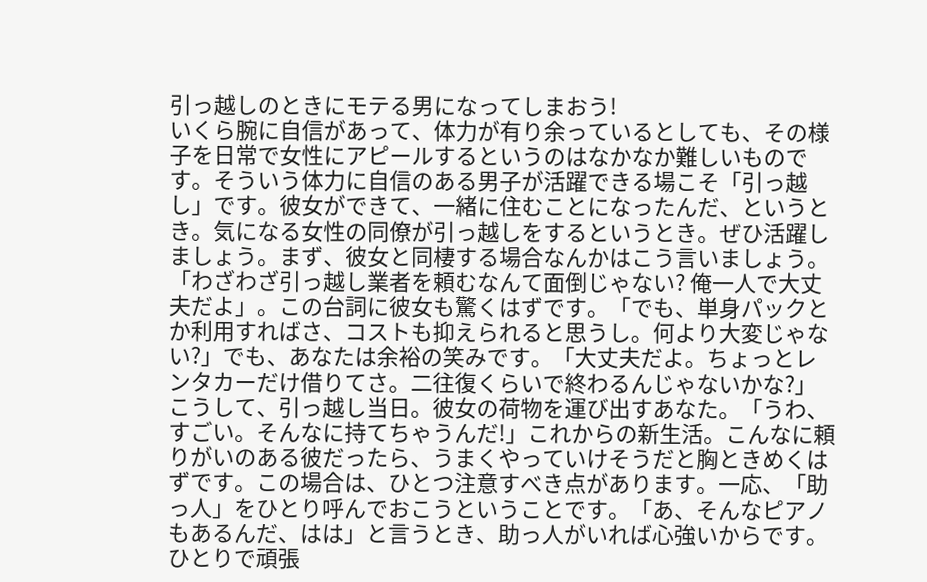引っ越しのときにモテる男になってしまおう!
いくら腕に自信があって、体力が有り余っているとしても、その様子を日常で女性にアピールするというのはなかなか難しいものです。そういう体力に自信のある男子が活躍できる場こそ「引っ越し」です。彼女ができて、一緒に住むことになったんだ、というとき。気になる女性の同僚が引っ越しをするというとき。ぜひ活躍しましょう。まず、彼女と同棲する場合なんかはこう言いましょう。「わざわざ引っ越し業者を頼むなんて面倒じゃない? 俺一人で大丈夫だよ」。この台詞に彼女も驚くはずです。「でも、単身パックとか利用すればさ、コストも抑えられると思うし。何より大変じゃない?」でも、あなたは余裕の笑みです。「大丈夫だよ。ちょっとレンタカーだけ借りてさ。二往復くらいで終わるんじゃないかな?」こうして、引っ越し当日。彼女の荷物を運び出すあなた。「うわ、すごい。そんなに持てちゃうんだ!」これからの新生活。こんなに頼りがいのある彼だったら、うまくやっていけそうだと胸ときめくはずです。この場合は、ひとつ注意すべき点があります。一応、「助っ人」をひとり呼んでおこうということです。「あ、そんなピアノもあるんだ、はは」と言うとき、助っ人がいれば心強いからです。ひとりで頑張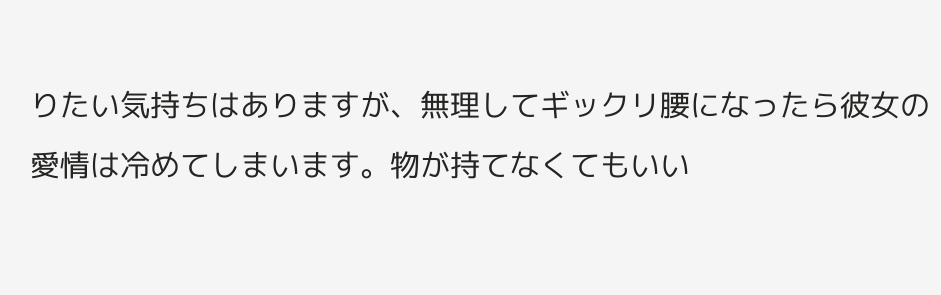りたい気持ちはありますが、無理してギックリ腰になったら彼女の愛情は冷めてしまいます。物が持てなくてもいい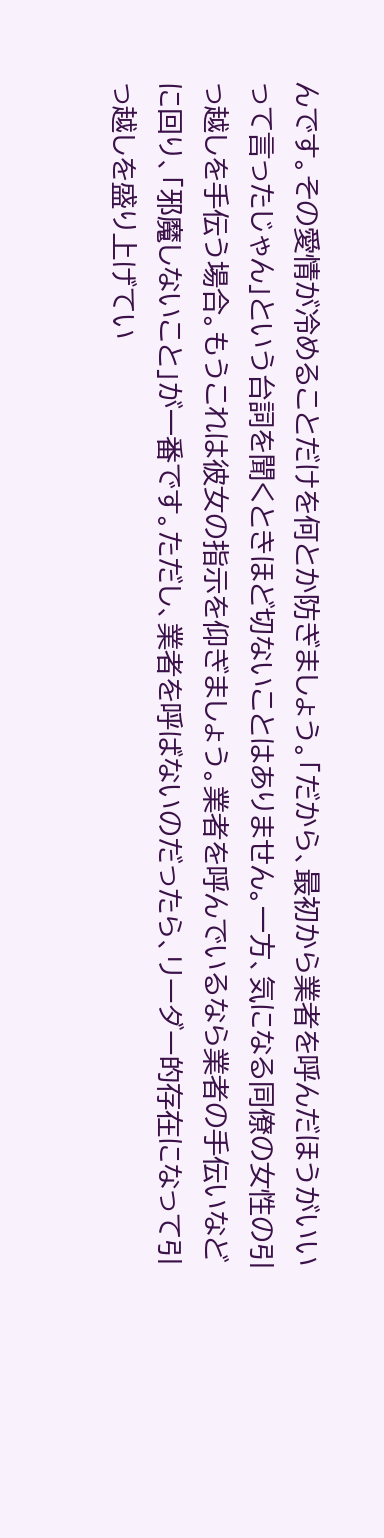んです。その愛情が冷めることだけを何とか防ぎましょう。「だから、最初から業者を呼んだほうがいいって言ったじゃん」という台詞を聞くときほど切ないことはありません。一方、気になる同僚の女性の引っ越しを手伝う場合。もうこれは彼女の指示を仰ぎましょう。業者を呼んでいるなら業者の手伝いなどに回り、「邪魔しないこと」が一番です。ただし、業者を呼ばないのだったら、リーダー的存在になって引っ越しを盛り上げてい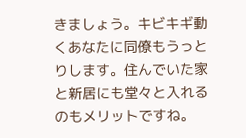きましょう。キビキギ動くあなたに同僚もうっとりします。住んでいた家と新居にも堂々と入れるのもメリットですね。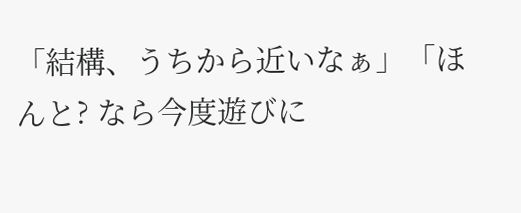「結構、うちから近いなぁ」「ほんと? なら今度遊びに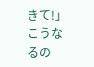きて!」こうなるの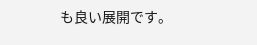も良い展開です。